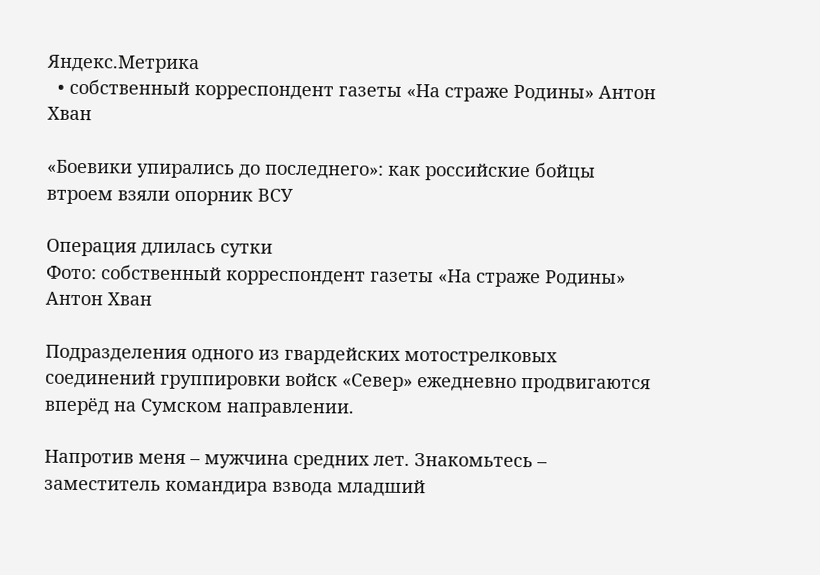Яндекс.Метрика
  • собственный корреспондент газеты «На страже Родины» Антон Хван

«Боевики упирались до последнего»: как российские бойцы втроем взяли опорник ВСУ

Операция длилась сутки
Фото: собственный корреспондент газеты «На страже Родины» Антон Хван

Подразделения одного из гвардейских мотострелковых соединений группировки войск «Север» ежедневно продвигаются вперёд на Сумском направлении.

Напротив меня – мужчина средних лет. Знакомьтесь – заместитель командира взвода младший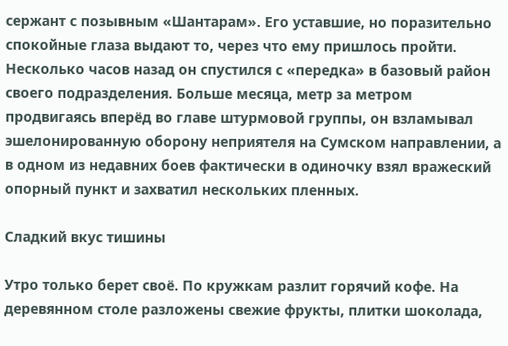сержант с позывным «Шантарам». Его уставшие, но поразительно спокойные глаза выдают то, через что ему пришлось пройти. Несколько часов назад он спустился с «передка» в базовый район своего подразделения. Больше месяца, метр за метром продвигаясь вперёд во главе штурмовой группы, он взламывал эшелонированную оборону неприятеля на Сумском направлении, а в одном из недавних боев фактически в одиночку взял вражеский опорный пункт и захватил нескольких пленных.

Сладкий вкус тишины

Утро только берет своё. По кружкам разлит горячий кофе. На деревянном столе разложены свежие фрукты, плитки шоколада,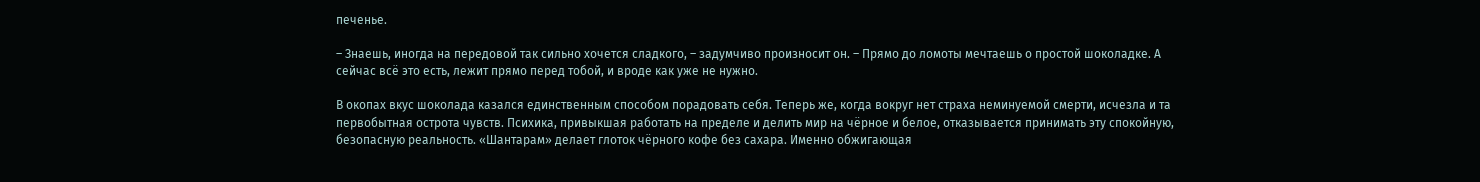печенье.

– Знаешь, иногда на передовой так сильно хочется сладкого, – задумчиво произносит он. – Прямо до ломоты мечтаешь о простой шоколадке. А сейчас всё это есть, лежит прямо перед тобой, и вроде как уже не нужно.

В окопах вкус шоколада казался единственным способом порадовать себя. Теперь же, когда вокруг нет страха неминуемой смерти, исчезла и та первобытная острота чувств. Психика, привыкшая работать на пределе и делить мир на чёрное и белое, отказывается принимать эту спокойную, безопасную реальность. «Шантарам» делает глоток чёрного кофе без сахара. Именно обжигающая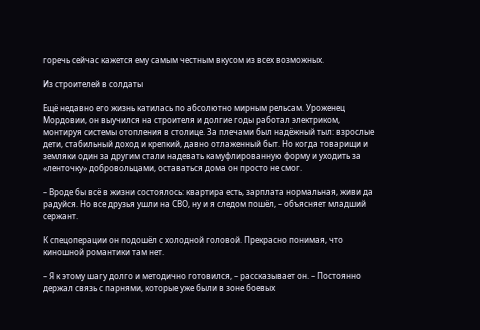горечь сейчас кажется ему самым честным вкусом из всех возможных.

Из строителей в солдаты

Ещё недавно его жизнь катилась по абсолютно мирным рельсам. Уроженец Мордовии, он выучился на строителя и долгие годы работал электриком, монтируя системы отопления в столице. За плечами был надёжный тыл: взрослые дети, стабильный доход и крепкий, давно отлаженный быт. Но когда товарищи и земляки один за другим стали надевать камуфлированную форму и уходить за «ленточку» добровольцами, оставаться дома он просто не смог.

– Вроде бы всё в жизни состоялось: квартира есть, зарплата нормальная, живи да радуйся. Но все друзья ушли на СВО, ну и я следом пошёл, – объясняет младший сержант.

К спецоперации он подошёл с холодной головой. Прекрасно понимая, что киношной романтики там нет.

– Я к этому шагу долго и методично готовился, – рассказывает он. – Постоянно держал связь с парнями, которые уже были в зоне боевых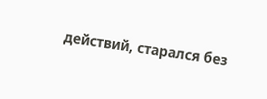действий, старался без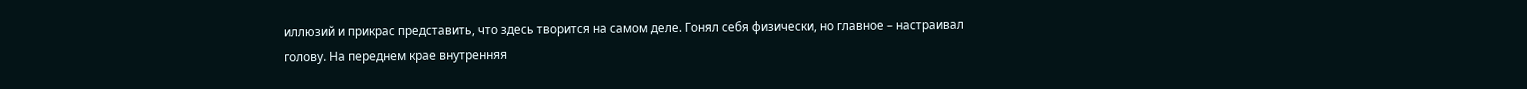иллюзий и прикрас представить, что здесь творится на самом деле. Гонял себя физически, но главное – настраивал голову. На переднем крае внутренняя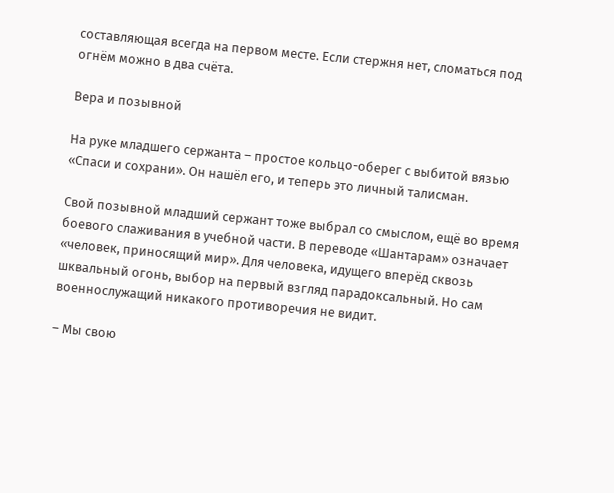составляющая всегда на первом месте. Если стержня нет, сломаться под огнём можно в два счёта.

Вера и позывной

На руке младшего сержанта – простое кольцо-оберег с выбитой вязью «Спаси и сохрани». Он нашёл его, и теперь это личный талисман.

Свой позывной младший сержант тоже выбрал со смыслом, ещё во время боевого слаживания в учебной части. В переводе «Шантарам» означает «человек, приносящий мир». Для человека, идущего вперёд сквозь шквальный огонь, выбор на первый взгляд парадоксальный. Но сам военнослужащий никакого противоречия не видит.

– Мы свою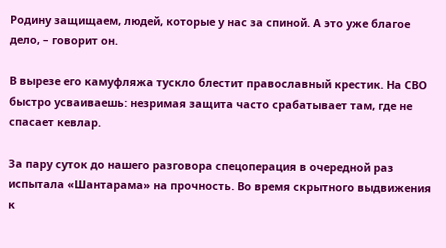Родину защищаем, людей, которые у нас за спиной. А это уже благое дело, – говорит он.

В вырезе его камуфляжа тускло блестит православный крестик. На СВО быстро усваиваешь: незримая защита часто срабатывает там, где не спасает кевлар.

За пару суток до нашего разговора спецоперация в очередной раз испытала «Шантарама» на прочность. Во время скрытного выдвижения к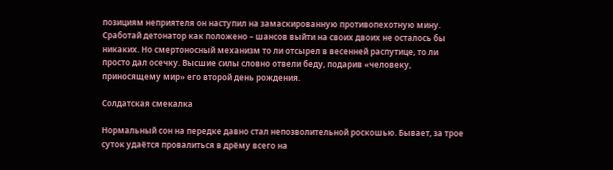позициям неприятеля он наступил на замаскированную противопехотную мину. Сработай детонатор как положено – шансов выйти на своих двоих не осталось бы никаких. Но смертоносный механизм то ли отсырел в весенней распутице, то ли просто дал осечку. Высшие силы словно отвели беду, подарив «человеку, приносящему мир» его второй день рождения.

Солдатская смекалка

Нормальный сон на передке давно стал непозволительной роскошью. Бывает, за трое суток удаётся провалиться в дрёму всего на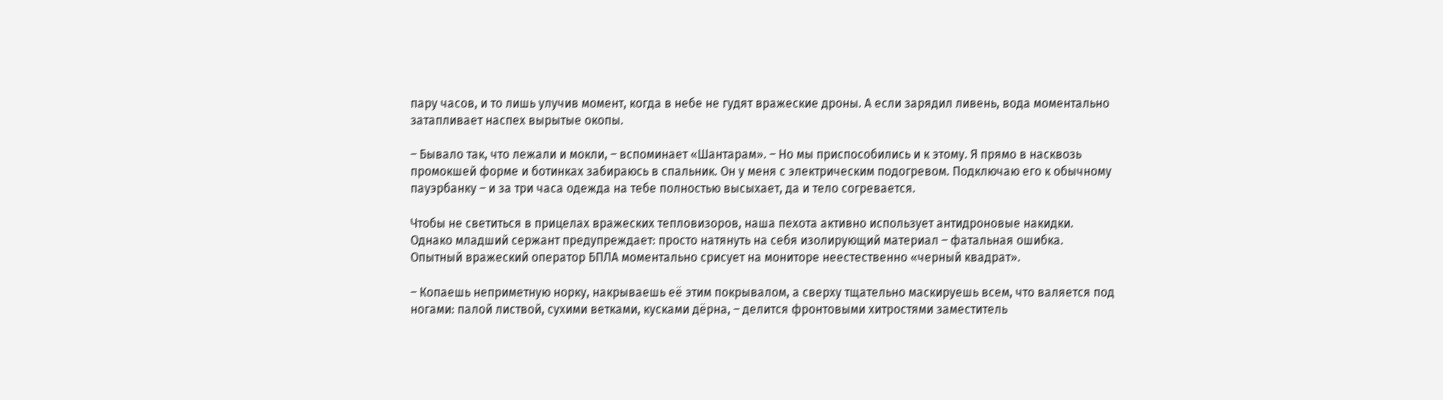пару часов, и то лишь улучив момент, когда в небе не гудят вражеские дроны. А если зарядил ливень, вода моментально затапливает наспех вырытые окопы.

– Бывало так, что лежали и мокли, – вспоминает «Шантарам». – Но мы приспособились и к этому. Я прямо в насквозь промокшей форме и ботинках забираюсь в спальник. Он у меня с электрическим подогревом. Подключаю его к обычному пауэрбанку – и за три часа одежда на тебе полностью высыхает, да и тело согревается.

Чтобы не светиться в прицелах вражеских тепловизоров, наша пехота активно использует антидроновые накидки. Однако младший сержант предупреждает: просто натянуть на себя изолирующий материал – фатальная ошибка. Опытный вражеский оператор БПЛА моментально срисует на мониторе неестественно «черный квадрат».

– Копаешь неприметную норку, накрываешь её этим покрывалом, а сверху тщательно маскируешь всем, что валяется под ногами: палой листвой, сухими ветками, кусками дёрна, – делится фронтовыми хитростями заместитель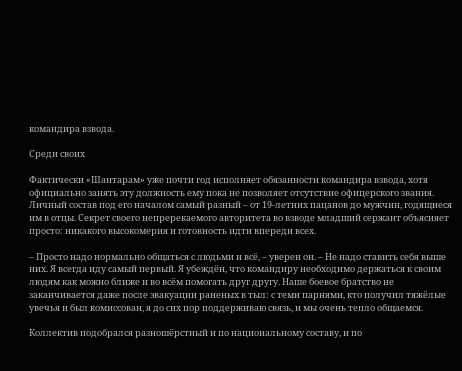командира взвода.

Среди своих

Фактически «Шантарам» уже почти год исполняет обязанности командира взвода, хотя официально занять эту должность ему пока не позволяет отсутствие офицерского звания. Личный состав под его началом самый разный – от 19-летних пацанов до мужчин, годящиеся им в отцы. Секрет своего непререкаемого авторитета во взводе младший сержант объясняет просто: никакого высокомерия и готовность идти впереди всех.

– Просто надо нормально общаться с людьми и всё, – уверен он. – Не надо ставить себя выше них. Я всегда иду самый первый. Я убеждён, что командиру необходимо держаться к своим людям как можно ближе и во всём помогать друг другу. Наше боевое братство не заканчивается даже после эвакуации раненых в тыл: с теми парнями, кто получил тяжёлые увечья и был комиссован, я до сих пор поддерживаю связь, и мы очень тепло общаемся.

Коллектив подобрался разношёрстный и по национальному составу, и по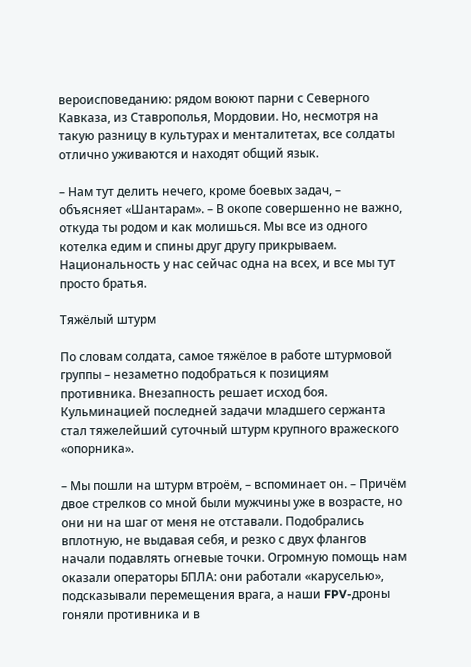вероисповеданию: рядом воюют парни с Северного Кавказа, из Ставрополья, Мордовии. Но, несмотря на такую разницу в культурах и менталитетах, все солдаты отлично уживаются и находят общий язык.

– Нам тут делить нечего, кроме боевых задач, – объясняет «Шантарам». – В окопе совершенно не важно, откуда ты родом и как молишься. Мы все из одного котелка едим и спины друг другу прикрываем. Национальность у нас сейчас одна на всех, и все мы тут просто братья.

Тяжёлый штурм

По словам солдата, самое тяжёлое в работе штурмовой группы – незаметно подобраться к позициям противника. Внезапность решает исход боя. Кульминацией последней задачи младшего сержанта стал тяжелейший суточный штурм крупного вражеского «опорника».

– Мы пошли на штурм втроём, – вспоминает он. – Причём двое стрелков со мной были мужчины уже в возрасте, но они ни на шаг от меня не отставали. Подобрались вплотную, не выдавая себя, и резко с двух флангов начали подавлять огневые точки. Огромную помощь нам оказали операторы БПЛА: они работали «каруселью», подсказывали перемещения врага, а наши FPV-дроны гоняли противника и в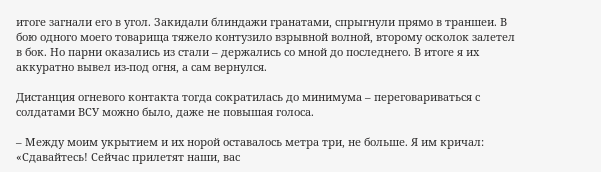итоге загнали его в угол. Закидали блиндажи гранатами, спрыгнули прямо в траншеи. В бою одного моего товарища тяжело контузило взрывной волной, второму осколок залетел в бок. Но парни оказались из стали – держались со мной до последнего. В итоге я их аккуратно вывел из-под огня, а сам вернулся.

Дистанция огневого контакта тогда сократилась до минимума – переговариваться с солдатами ВСУ можно было, даже не повышая голоса.

– Между моим укрытием и их норой оставалось метра три, не больше. Я им кричал: «Сдавайтесь! Сейчас прилетят наши, вас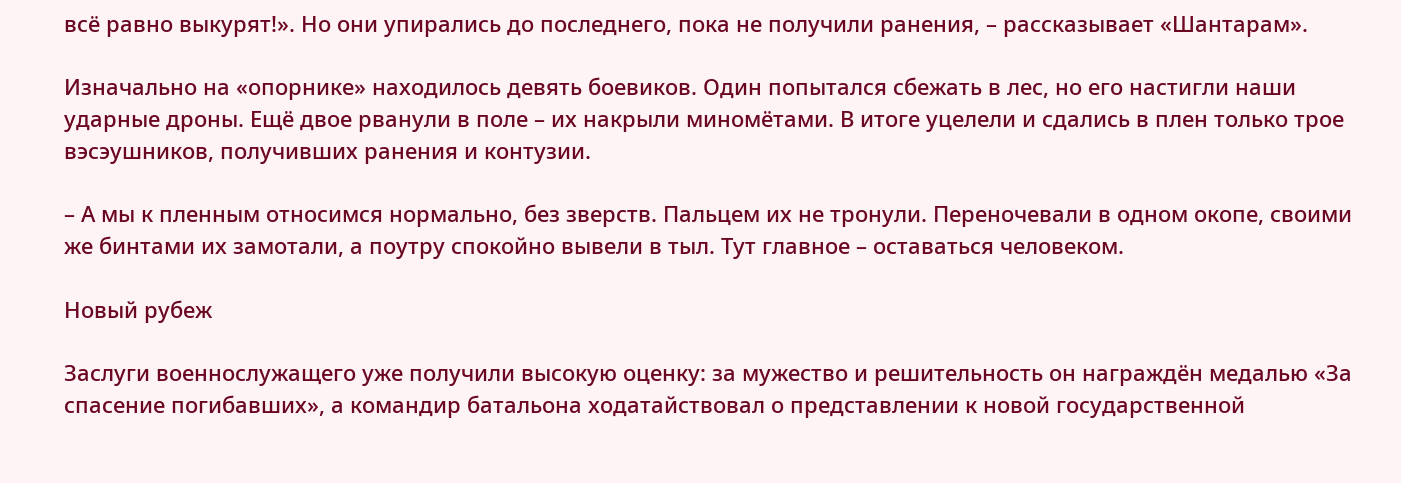всё равно выкурят!». Но они упирались до последнего, пока не получили ранения, – рассказывает «Шантарам».

Изначально на «опорнике» находилось девять боевиков. Один попытался сбежать в лес, но его настигли наши ударные дроны. Ещё двое рванули в поле – их накрыли миномётами. В итоге уцелели и сдались в плен только трое вэсэушников, получивших ранения и контузии.

– А мы к пленным относимся нормально, без зверств. Пальцем их не тронули. Переночевали в одном окопе, своими же бинтами их замотали, а поутру спокойно вывели в тыл. Тут главное – оставаться человеком.

Новый рубеж

Заслуги военнослужащего уже получили высокую оценку: за мужество и решительность он награждён медалью «За спасение погибавших», а командир батальона ходатайствовал о представлении к новой государственной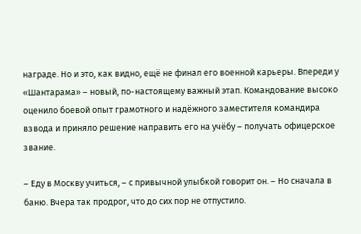награде. Но и это, как видно, ещё не финал его военной карьеры. Впереди у «Шантарама» – новый, по-настоящему важный этап. Командование высоко оценило боевой опыт грамотного и надёжного заместителя командира взвода и приняло решение направить его на учёбу – получать офицерское звание.

– Еду в Москву учиться, – с привычной улыбкой говорит он. – Но сначала в баню. Вчера так продрог, что до сих пор не отпустило.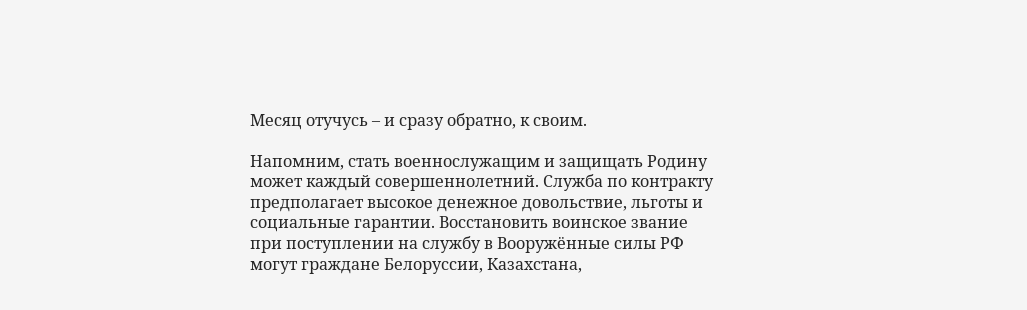Месяц отучусь – и сразу обратно, к своим.

Напомним, стать военнослужащим и защищать Родину может каждый совершеннолетний. Служба по контракту предполагает высокое денежное довольствие, льготы и социальные гарантии. Восстановить воинское звание при поступлении на службу в Вооружённые силы РФ могут граждане Белоруссии, Казахстана,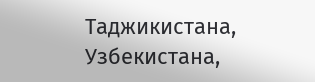Таджикистана, Узбекистана,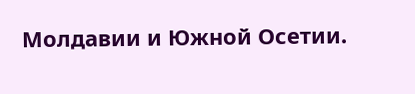Молдавии и Южной Осетии.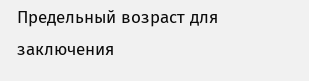Предельный возраст для заключения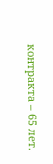контракта – 65 лет.